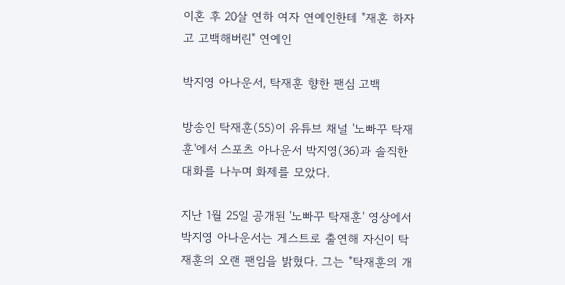이혼 후 20살 연하 여자 연예인한테 "재혼 하자고 고백해버린" 연예인

박지영 아나운서, 탁재훈 향한 팬심 고백

방송인 탁재훈(55)이 유튜브 채널 '노빠꾸 탁재훈'에서 스포츠 아나운서 박지영(36)과 솔직한 대화를 나누며 화제를 모았다.

지난 1월 25일 공개된 '노빠꾸 탁재훈' 영상에서 박지영 아나운서는 게스트로 출연해 자신이 탁재훈의 오랜 팬임을 밝혔다. 그는 "탁재훈의 개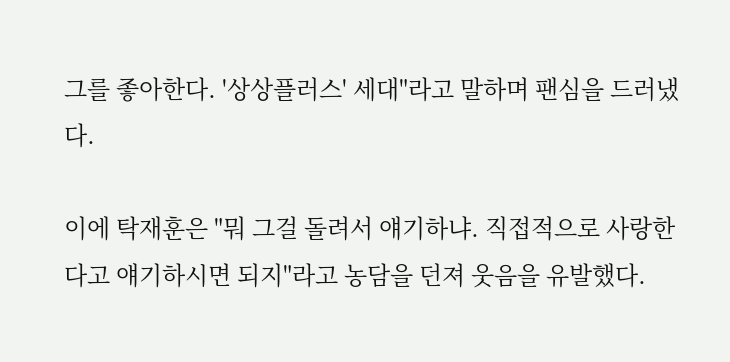그를 좋아한다. '상상플러스' 세대"라고 말하며 팬심을 드러냈다.

이에 탁재훈은 "뭐 그걸 돌려서 얘기하냐. 직접적으로 사랑한다고 얘기하시면 되지"라고 농담을 던져 웃음을 유발했다.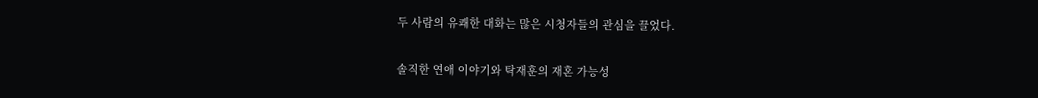두 사람의 유쾌한 대화는 많은 시청자들의 관심을 끌었다.

솔직한 연애 이야기와 탁재훈의 재혼 가능성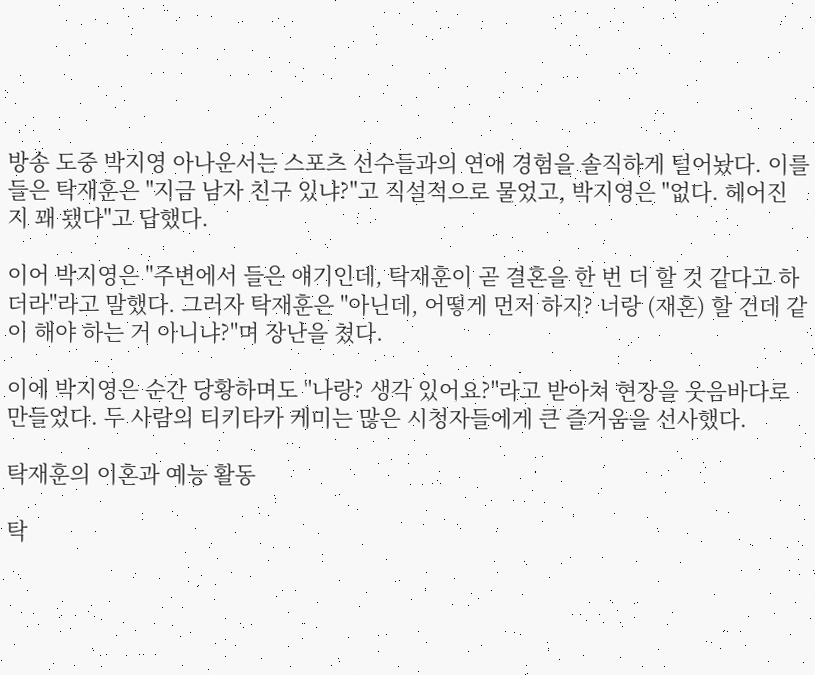방송 도중 박지영 아나운서는 스포츠 선수들과의 연애 경험을 솔직하게 털어놨다. 이를 들은 탁재훈은 "지금 남자 친구 있냐?"고 직설적으로 물었고, 박지영은 "없다. 헤어진 지 꽤 됐다"고 답했다.

이어 박지영은 "주변에서 들은 얘기인데, 탁재훈이 곧 결혼을 한 번 더 할 것 같다고 하더라"라고 말했다. 그러자 탁재훈은 "아닌데, 어떻게 먼저 하지? 너랑 (재혼) 할 건데 같이 해야 하는 거 아니냐?"며 장난을 쳤다.

이에 박지영은 순간 당황하며도 "나랑? 생각 있어요?"라고 받아쳐 현장을 웃음바다로 만들었다. 두 사람의 티키타카 케미는 많은 시청자들에게 큰 즐거움을 선사했다.

탁재훈의 이혼과 예능 활동

탁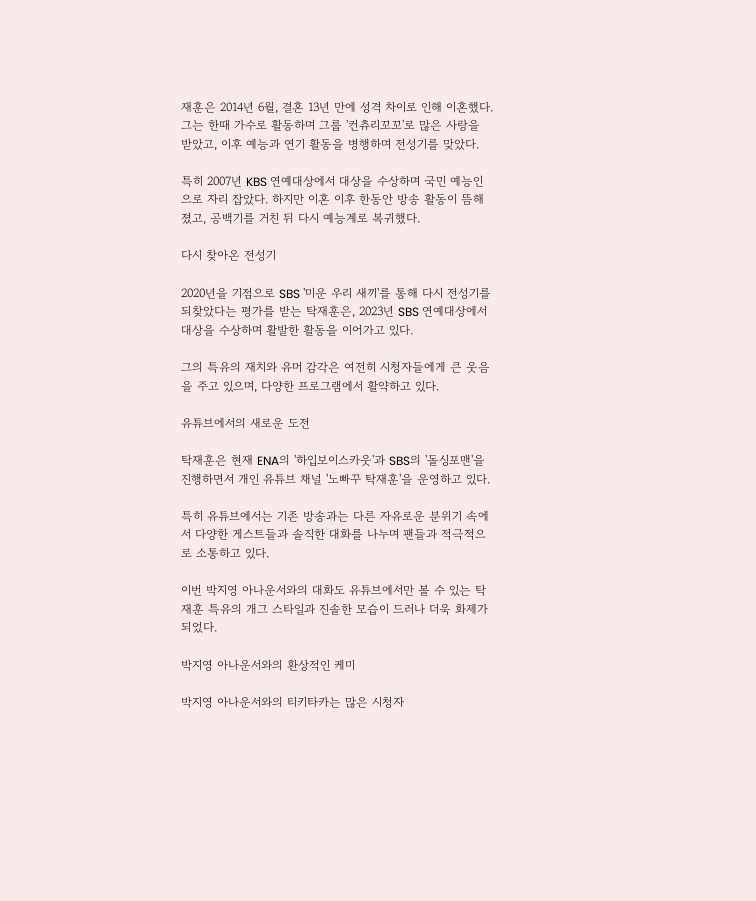재훈은 2014년 6월, 결혼 13년 만에 성격 차이로 인해 이혼했다. 그는 한때 가수로 활동하며 그룹 '컨츄리꼬꼬'로 많은 사랑을 받았고, 이후 예능과 연기 활동을 병행하며 전성기를 맞았다.

특히 2007년 KBS 연예대상에서 대상을 수상하며 국민 예능인으로 자리 잡았다. 하지만 이혼 이후 한동안 방송 활동이 뜸해졌고, 공백기를 거친 뒤 다시 예능계로 복귀했다.

다시 찾아온 전성기

2020년을 기점으로 SBS '미운 우리 새끼'를 통해 다시 전성기를 되찾았다는 평가를 받는 탁재훈은, 2023년 SBS 연예대상에서 대상을 수상하며 활발한 활동을 이어가고 있다.

그의 특유의 재치와 유머 감각은 여전히 시청자들에게 큰 웃음을 주고 있으며, 다양한 프로그램에서 활약하고 있다.

유튜브에서의 새로운 도전

탁재훈은 현재 ENA의 '하입보이스카웃'과 SBS의 '돌싱포맨'을 진행하면서 개인 유튜브 채널 '노빠꾸 탁재훈'을 운영하고 있다.

특히 유튜브에서는 기존 방송과는 다른 자유로운 분위기 속에서 다양한 게스트들과 솔직한 대화를 나누며 팬들과 적극적으로 소통하고 있다.

이번 박지영 아나운서와의 대화도 유튜브에서만 볼 수 있는 탁재훈 특유의 개그 스타일과 진솔한 모습이 드러나 더욱 화제가 되었다.

박지영 아나운서와의 환상적인 케미

박지영 아나운서와의 티키타카는 많은 시청자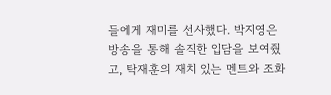들에게 재미를 선사했다. 박지영은 방송을 통해 솔직한 입담을 보여줬고, 탁재훈의 재치 있는 멘트와 조화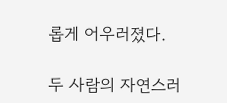롭게 어우러졌다.

두 사람의 자연스러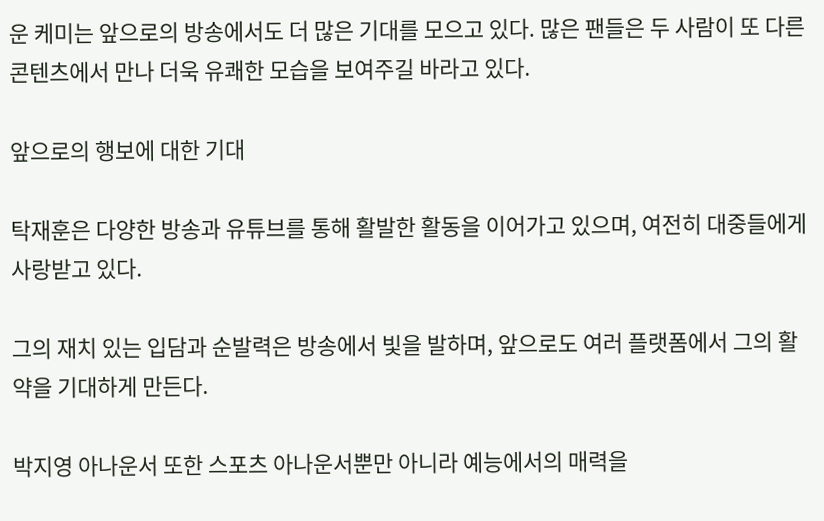운 케미는 앞으로의 방송에서도 더 많은 기대를 모으고 있다. 많은 팬들은 두 사람이 또 다른 콘텐츠에서 만나 더욱 유쾌한 모습을 보여주길 바라고 있다.

앞으로의 행보에 대한 기대

탁재훈은 다양한 방송과 유튜브를 통해 활발한 활동을 이어가고 있으며, 여전히 대중들에게 사랑받고 있다.

그의 재치 있는 입담과 순발력은 방송에서 빛을 발하며, 앞으로도 여러 플랫폼에서 그의 활약을 기대하게 만든다.

박지영 아나운서 또한 스포츠 아나운서뿐만 아니라 예능에서의 매력을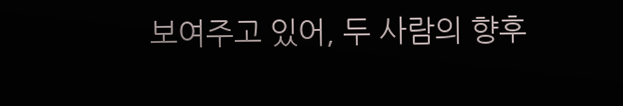보여주고 있어, 두 사람의 향후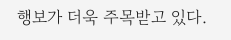행보가 더욱 주목받고 있다.